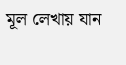মূল লেখায় যান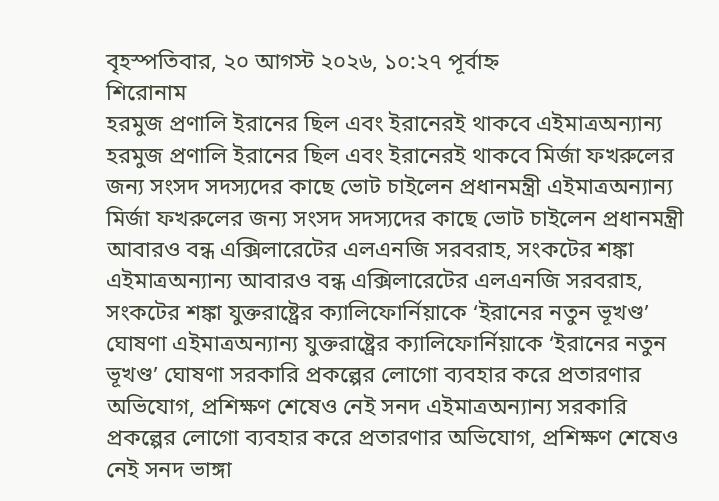বৃহস্পতিবার, ২০ আগস্ট ২০২৬, ১০:২৭ পূর্বাহ্ন
শিরোনাম
হরমুজ প্রণালি ইরানের ছিল এবং ইরানেরই থাকবে এইমাত্রঅন্যান্য হরমুজ প্রণালি ইরানের ছিল এবং ইরানেরই থাকবে মির্জা ফখরুলের জন্য সংসদ সদস্যদের কাছে ভোট চাইলেন প্রধানমন্ত্রী এইমাত্রঅন্যান্য মির্জা ফখরুলের জন্য সংসদ সদস্যদের কাছে ভোট চাইলেন প্রধানমন্ত্রী আবারও বন্ধ এক্সিলারেটের এলএনজি সরবরাহ, সংকটের শঙ্কা এইমাত্রঅন্যান্য আবারও বন্ধ এক্সিলারেটের এলএনজি সরবরাহ, সংকটের শঙ্কা যুক্তরাষ্ট্রের ক্যালিফোর্নিয়াকে ‘ইরানের নতুন ভূখণ্ড’ ঘোষণা এইমাত্রঅন্যান্য যুক্তরাষ্ট্রের ক্যালিফোর্নিয়াকে ‘ইরানের নতুন ভূখণ্ড’ ঘোষণা সরকারি প্রকল্পের লোগো ব্যবহার করে প্রতারণার অভিযোগ, প্রশিক্ষণ শেষেও নেই সনদ এইমাত্রঅন্যান্য সরকারি প্রকল্পের লোগো ব্যবহার করে প্রতারণার অভিযোগ, প্রশিক্ষণ শেষেও নেই সনদ ভাঙ্গা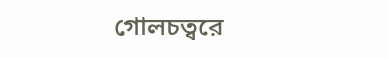গোলচত্বরে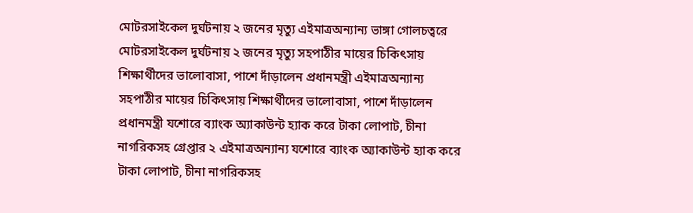মোটরসাইকেল দুর্ঘটনায় ২ জনের মৃত্যু এইমাত্রঅন্যান্য ভাঙ্গা গোলচত্বরে মোটরসাইকেল দুর্ঘটনায় ২ জনের মৃত্যু সহপাঠীর মায়ের চিকিৎসায় শিক্ষার্থীদের ভালোবাসা, পাশে দাঁড়ালেন প্রধানমন্ত্রী এইমাত্রঅন্যান্য সহপাঠীর মায়ের চিকিৎসায় শিক্ষার্থীদের ভালোবাসা, পাশে দাঁড়ালেন প্রধানমন্ত্রী যশোরে ব্যাংক অ্যাকাউন্ট হ্যাক করে টাকা লোপাট, চীনা নাগরিকসহ গ্রেপ্তার ২ এইমাত্রঅন্যান্য যশোরে ব্যাংক অ্যাকাউন্ট হ্যাক করে টাকা লোপাট, চীনা নাগরিকসহ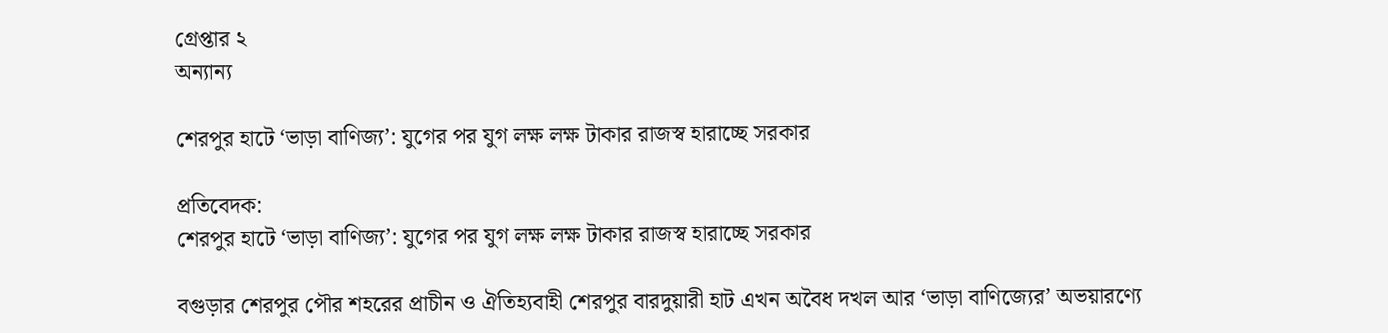গ্রেপ্তার ২
অন্যান্য

শেরপুর হাটে ‘ভাড়া বাণিজ্য’: যুগের পর যুগ লক্ষ লক্ষ টাকার রাজস্ব হারাচ্ছে সরকার

প্রতিবেদক:
শেরপুর হাটে ‘ভাড়া বাণিজ্য’: যুগের পর যুগ লক্ষ লক্ষ টাকার রাজস্ব হারাচ্ছে সরকার

বগুড়ার শেরপুর পৌর শহরের প্রাচীন ও ঐতিহ্যবাহী শেরপুর বারদুয়ারী হাট এখন অবৈধ দখল আর ‘ভাড়া বাণিজ্যের’ অভয়ারণ্যে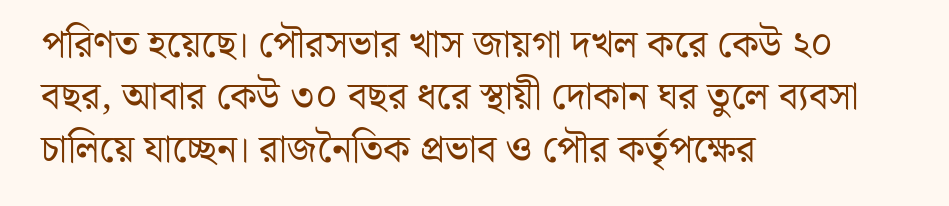পরিণত হয়েছে। পৌরসভার খাস জায়গা দখল করে কেউ ২০ বছর, আবার কেউ ৩০ বছর ধরে স্থায়ী দোকান ঘর তুলে ব্যবসা চালিয়ে যাচ্ছেন। রাজনৈতিক প্রভাব ও পৌর কর্তৃপক্ষের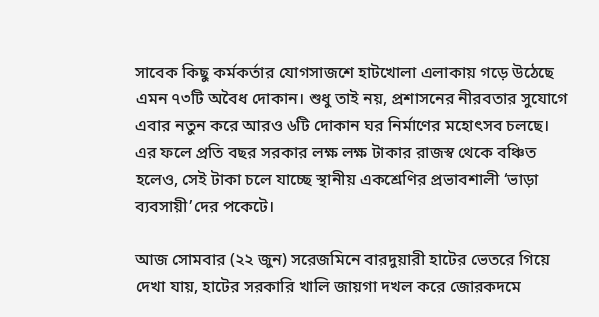সাবেক কিছু কর্মকর্তার যোগসাজশে হাটখোলা এলাকায় গড়ে উঠেছে এমন ৭৩টি অবৈধ দোকান। শুধু তাই নয়, প্রশাসনের নীরবতার সুযোগে এবার নতুন করে আরও ৬টি দোকান ঘর নির্মাণের মহোৎসব চলছে। এর ফলে প্রতি বছর সরকার লক্ষ লক্ষ টাকার রাজস্ব থেকে বঞ্চিত হলেও, সেই টাকা চলে যাচ্ছে স্থানীয় একশ্রেণির প্রভাবশালী ‘ভাড়া ব্যবসায়ী’দের পকেটে।

আজ সোমবার (২২ জুন) সরেজমিনে বারদুয়ারী হাটের ভেতরে গিয়ে দেখা যায়, হাটের সরকারি খালি জায়গা দখল করে জোরকদমে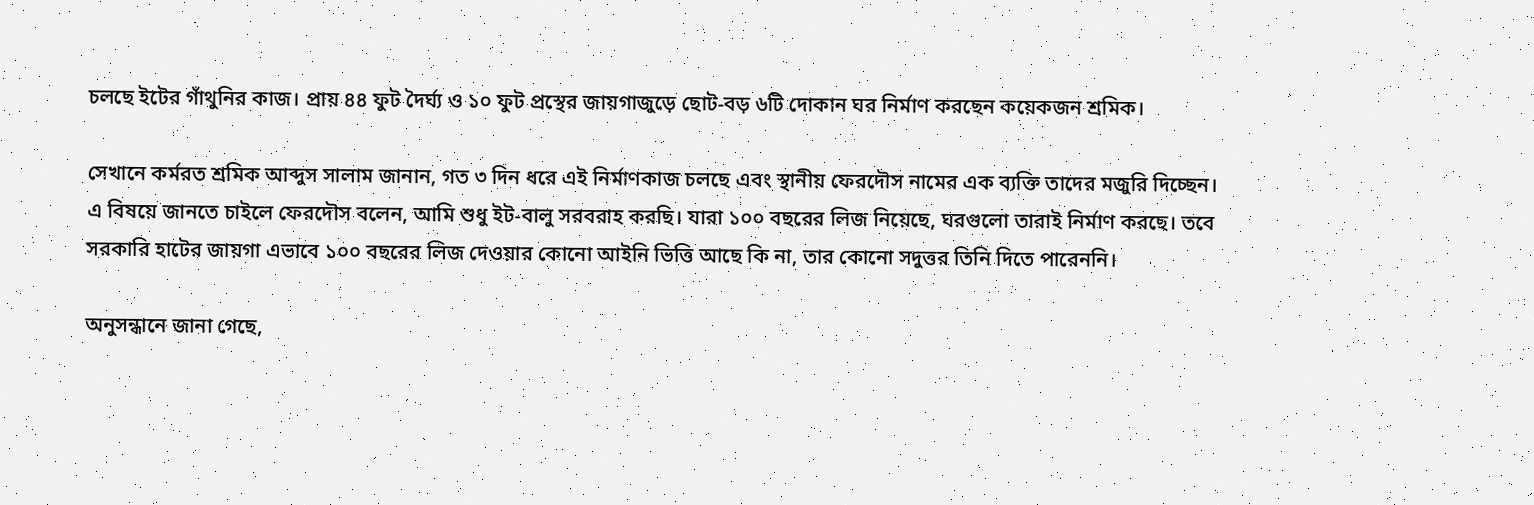চলছে ইটের গাঁথুনির কাজ। প্রায় ৪৪ ফুট দৈর্ঘ্য ও ১০ ফুট প্রস্থের জায়গাজুড়ে ছোট-বড় ৬টি দোকান ঘর নির্মাণ করছেন কয়েকজন শ্রমিক।

সেখানে কর্মরত শ্রমিক আব্দুস সালাম জানান, গত ৩ দিন ধরে এই নির্মাণকাজ চলছে এবং স্থানীয় ফেরদৌস নামের এক ব্যক্তি তাদের মজুরি দিচ্ছেন। এ বিষয়ে জানতে চাইলে ফেরদৌস বলেন, আমি শুধু ইট-বালু সরবরাহ করছি। যারা ১০০ বছরের লিজ নিয়েছে, ঘরগুলো তারাই নির্মাণ করছে। তবে সরকারি হাটের জায়গা এভাবে ১০০ বছরের লিজ দেওয়ার কোনো আইনি ভিত্তি আছে কি না, তার কোনো সদুত্তর তিনি দিতে পারেননি।

অনুসন্ধানে জানা গেছে,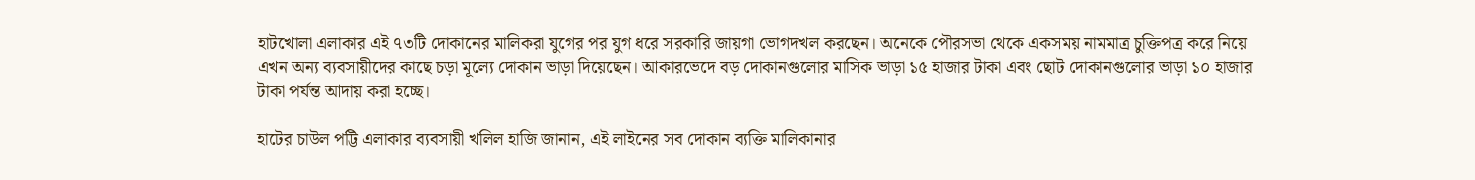হাটখোলা এলাকার এই ৭৩টি দোকানের মালিকরা যুগের পর যুগ ধরে সরকারি জায়গা ভোগদখল করছেন। অনেকে পৌরসভা থেকে একসময় নামমাত্র চুক্তিপত্র করে নিয়ে এখন অন্য ব্যবসায়ীদের কাছে চড়া মূল্যে দোকান ভাড়া দিয়েছেন। আকারভেদে বড় দোকানগুলোর মাসিক ভাড়া ১৫ হাজার টাকা এবং ছোট দোকানগুলোর ভাড়া ১০ হাজার টাকা পর্যন্ত আদায় করা হচ্ছে।

হাটের চাউল পট্টি এলাকার ব্যবসায়ী খলিল হাজি জানান, এই লাইনের সব দোকান ব্যক্তি মালিকানার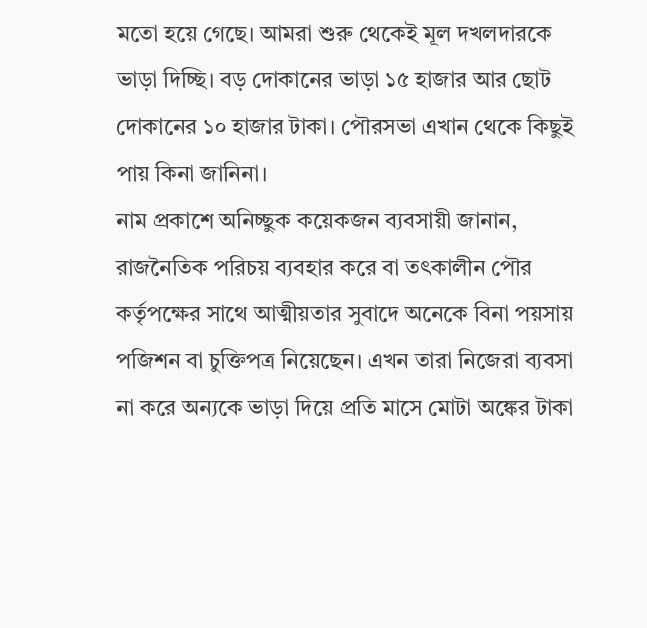মতো হয়ে গেছে। আমরা শুরু থেকেই মূল দখলদারকে ভাড়া দিচ্ছি। বড় দোকানের ভাড়া ১৫ হাজার আর ছোট দোকানের ১০ হাজার টাকা। পৌরসভা এখান থেকে কিছুই পায় কিনা জানিনা।
নাম প্রকাশে অনিচ্ছুক কয়েকজন ব্যবসায়ী জানান, রাজনৈতিক পরিচয় ব্যবহার করে বা তৎকালীন পৌর কর্তৃপক্ষের সাথে আত্মীয়তার সুবাদে অনেকে বিনা পয়সায় পজিশন বা চুক্তিপত্র নিয়েছেন। এখন তারা নিজেরা ব্যবসা না করে অন্যকে ভাড়া দিয়ে প্রতি মাসে মোটা অঙ্কের টাকা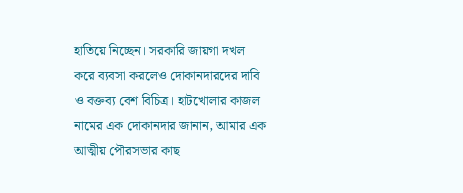হাতিয়ে নিচ্ছেন। সরকারি জায়গা দখল করে ব্যবসা করলেও দোকানদারদের দাবি ও বক্তব্য বেশ বিচিত্র। হাটখোলার কাজল নামের এক দোকানদার জানান, আমার এক আত্মীয় পৌরসভার কাছ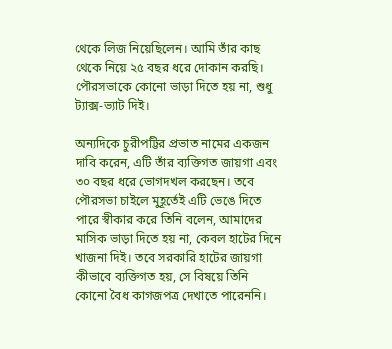থেকে লিজ নিয়েছিলেন। আমি তাঁর কাছ থেকে নিয়ে ২৫ বছর ধরে দোকান করছি। পৌরসভাকে কোনো ভাড়া দিতে হয় না, শুধু ট্যাক্স-ভ্যাট দিই।

অন্যদিকে চুরীপট্টির প্রভাত নামের একজন দাবি করেন, এটি তাঁর ব্যক্তিগত জায়গা এবং ৩০ বছর ধরে ভোগদখল করছেন। তবে পৌরসভা চাইলে মুহূর্তেই এটি ভেঙে দিতে পারে স্বীকার করে তিনি বলেন, আমাদের মাসিক ভাড়া দিতে হয় না, কেবল হাটের দিনে খাজনা দিই। তবে সরকারি হাটের জায়গা কীভাবে ব্যক্তিগত হয়, সে বিষয়ে তিনি কোনো বৈধ কাগজপত্র দেখাতে পারেননি।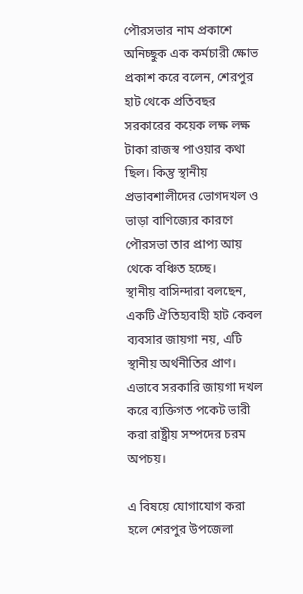পৌরসভার নাম প্রকাশে অনিচ্ছুক এক কর্মচারী ক্ষোভ প্রকাশ করে বলেন, শেরপুর হাট থেকে প্রতিবছর সরকারের কয়েক লক্ষ লক্ষ টাকা রাজস্ব পাওয়ার কথা ছিল। কিন্তু স্থানীয় প্রভাবশালীদের ভোগদখল ও ভাড়া বাণিজ্যের কারণে পৌরসভা তার প্রাপ্য আয় থেকে বঞ্চিত হচ্ছে।
স্থানীয় বাসিন্দারা বলছেন, একটি ঐতিহ্যবাহী হাট কেবল ব্যবসার জায়গা নয়, এটি স্থানীয় অর্থনীতির প্রাণ। এভাবে সরকারি জায়গা দখল করে ব্যক্তিগত পকেট ভারী করা রাষ্ট্রীয় সম্পদের চরম অপচয়।

এ বিষয়ে যোগাযোগ করা হলে শেরপুর উপজেলা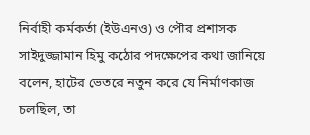নির্বাহী কর্মকর্তা (ইউএনও) ও পৌর প্রশাসক সাইদুজ্জামান হিমু কঠোর পদক্ষেপের কথা জানিয়ে বলেন, হাটের ভেতরে নতুন করে যে নির্মাণকাজ চলছিল, তা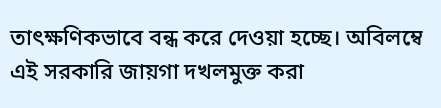তাৎক্ষণিকভাবে বন্ধ করে দেওয়া হচ্ছে। অবিলম্বে এই সরকারি জায়গা দখলমুক্ত করা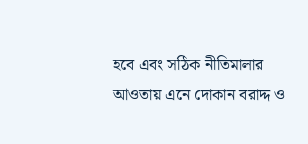হবে এবং সঠিক নীতিমালার আওতায় এনে দোকান বরাদ্দ ও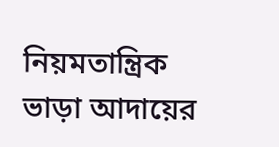নিয়মতান্ত্রিক ভাড়া আদায়ের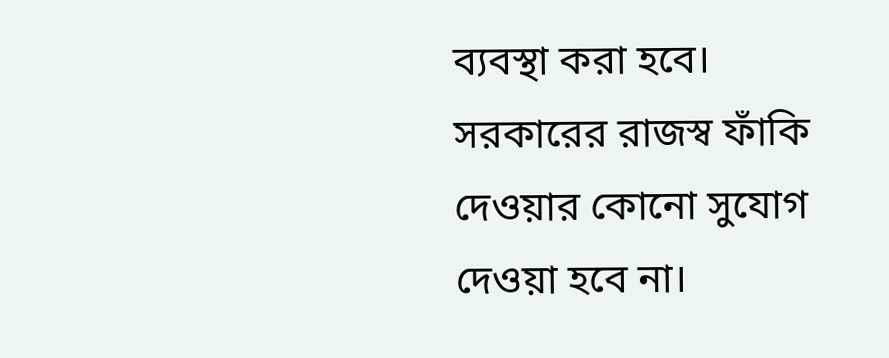ব্যবস্থা করা হবে। সরকারের রাজস্ব ফাঁকি দেওয়ার কোনো সুযোগ দেওয়া হবে না।